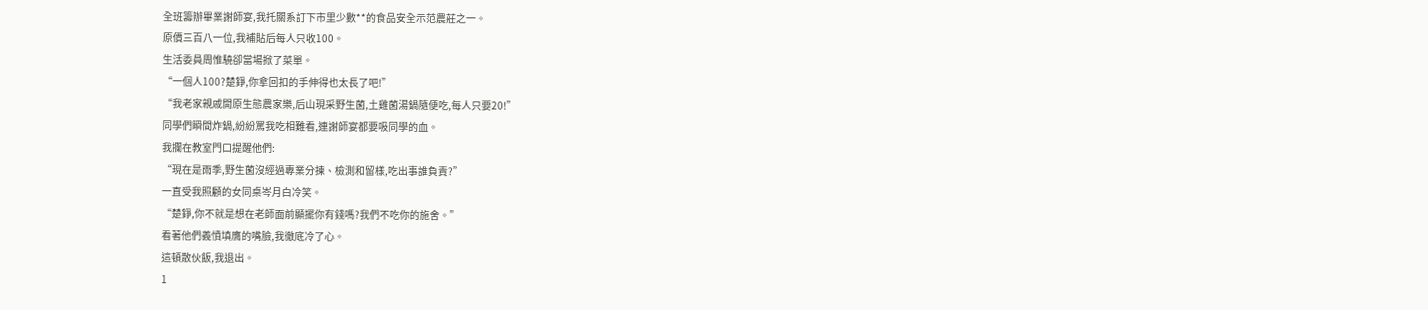全班籌辦畢業謝師宴,我托關系訂下市里少數**的食品安全示范農莊之一。
原價三百八一位,我補貼后每人只收100。
生活委員周惟驍卻當場掀了菜單。
“一個人100?楚錚,你拿回扣的手伸得也太長了吧!”
“我老家親戚開原生態農家樂,后山現采野生菌,土雞菌湯鍋隨便吃,每人只要20!”
同學們瞬間炸鍋,紛紛罵我吃相難看,連謝師宴都要吸同學的血。
我攔在教室門口提醒他們:
“現在是雨季,野生菌沒經過專業分揀、檢測和留樣,吃出事誰負責?”
一直受我照顧的女同桌岑月白冷笑。
“楚錚,你不就是想在老師面前顯擺你有錢嗎?我們不吃你的施舍。”
看著他們義憤填膺的嘴臉,我徹底冷了心。
這頓散伙飯,我退出。
1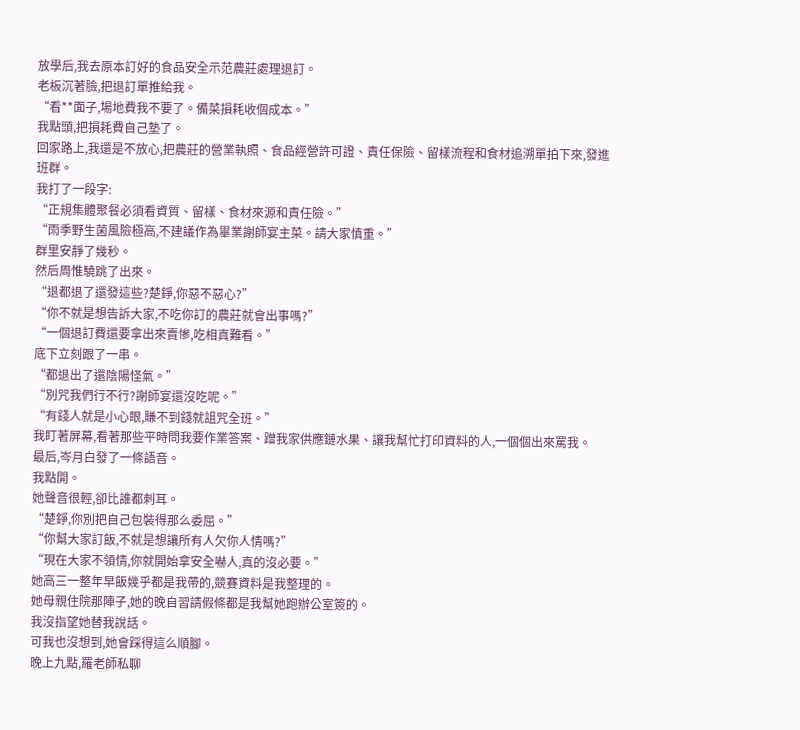放學后,我去原本訂好的食品安全示范農莊處理退訂。
老板沉著臉,把退訂單推給我。
“看**面子,場地費我不要了。備菜損耗收個成本。”
我點頭,把損耗費自己墊了。
回家路上,我還是不放心,把農莊的營業執照、食品經營許可證、責任保險、留樣流程和食材追溯單拍下來,發進班群。
我打了一段字:
“正規集體聚餐必須看資質、留樣、食材來源和責任險。”
“雨季野生菌風險極高,不建議作為畢業謝師宴主菜。請大家慎重。”
群里安靜了幾秒。
然后周惟驍跳了出來。
“退都退了還發這些?楚錚,你惡不惡心?”
“你不就是想告訴大家,不吃你訂的農莊就會出事嗎?”
“一個退訂費還要拿出來賣慘,吃相真難看。”
底下立刻跟了一串。
“都退出了還陰陽怪氣。”
“別咒我們行不行?謝師宴還沒吃呢。”
“有錢人就是小心眼,賺不到錢就詛咒全班。”
我盯著屏幕,看著那些平時問我要作業答案、蹭我家供應鏈水果、讓我幫忙打印資料的人,一個個出來罵我。
最后,岑月白發了一條語音。
我點開。
她聲音很輕,卻比誰都刺耳。
“楚錚,你別把自己包裝得那么委屈。”
“你幫大家訂飯,不就是想讓所有人欠你人情嗎?”
“現在大家不領情,你就開始拿安全嚇人,真的沒必要。”
她高三一整年早飯幾乎都是我帶的,競賽資料是我整理的。
她母親住院那陣子,她的晚自習請假條都是我幫她跑辦公室簽的。
我沒指望她替我說話。
可我也沒想到,她會踩得這么順腳。
晚上九點,羅老師私聊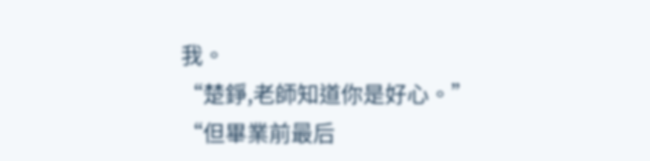我。
“楚錚,老師知道你是好心。”
“但畢業前最后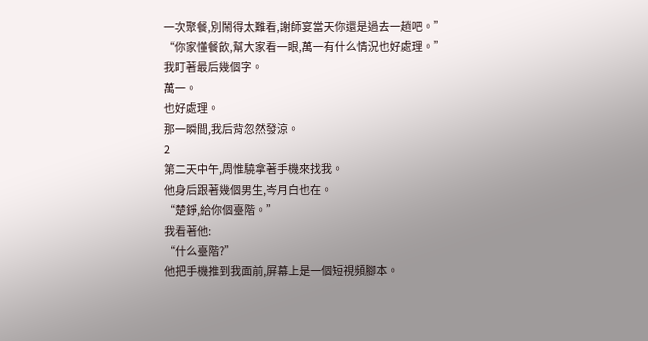一次聚餐,別鬧得太難看,謝師宴當天你還是過去一趟吧。”
“你家懂餐飲,幫大家看一眼,萬一有什么情況也好處理。”
我盯著最后幾個字。
萬一。
也好處理。
那一瞬間,我后背忽然發涼。
2
第二天中午,周惟驍拿著手機來找我。
他身后跟著幾個男生,岑月白也在。
“楚錚,給你個臺階。”
我看著他:
“什么臺階?”
他把手機推到我面前,屏幕上是一個短視頻腳本。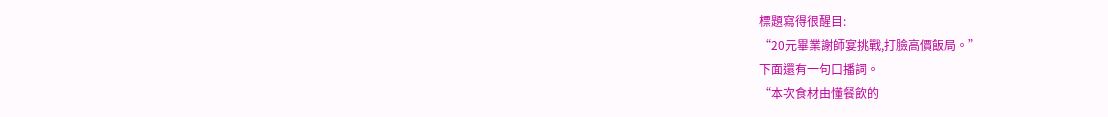標題寫得很醒目:
“20元畢業謝師宴挑戰,打臉高價飯局。”
下面還有一句口播詞。
“本次食材由懂餐飲的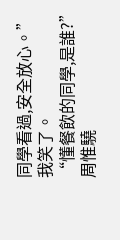同學看過,安全放心。”
我笑了。
“懂餐飲的同學,是誰?”
周惟驍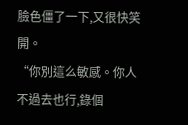臉色僵了一下,又很快笑開。
“你別這么敏感。你人不過去也行,錄個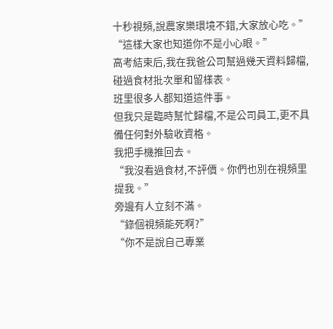十秒視頻,說農家樂環境不錯,大家放心吃。”
“這樣大家也知道你不是小心眼。”
高考結束后,我在我爸公司幫過幾天資料歸檔,碰過食材批次單和留樣表。
班里很多人都知道這件事。
但我只是臨時幫忙歸檔,不是公司員工,更不具備任何對外驗收資格。
我把手機推回去。
“我沒看過食材,不評價。你們也別在視頻里提我。”
旁邊有人立刻不滿。
“錄個視頻能死啊?”
“你不是說自己專業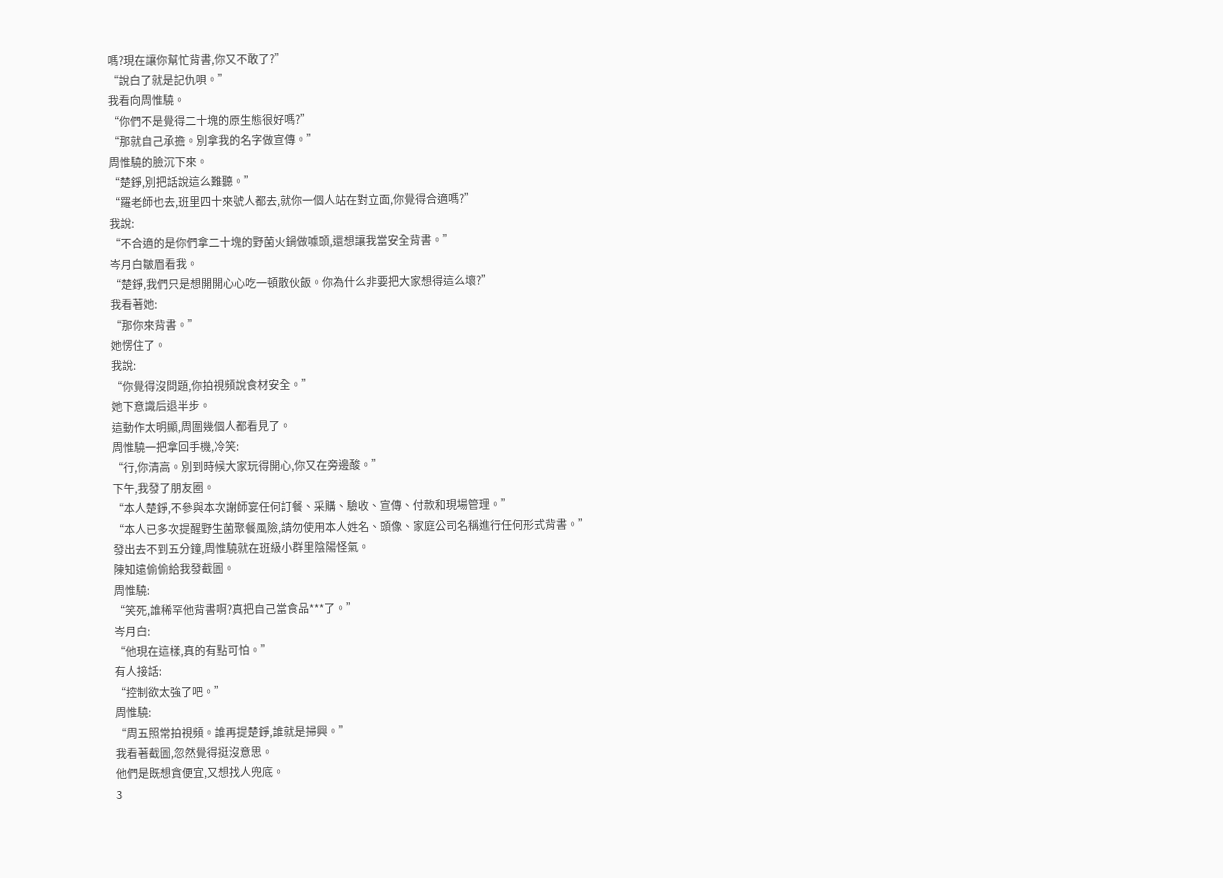嗎?現在讓你幫忙背書,你又不敢了?”
“說白了就是記仇唄。”
我看向周惟驍。
“你們不是覺得二十塊的原生態很好嗎?”
“那就自己承擔。別拿我的名字做宣傳。”
周惟驍的臉沉下來。
“楚錚,別把話說這么難聽。”
“羅老師也去,班里四十來號人都去,就你一個人站在對立面,你覺得合適嗎?”
我說:
“不合適的是你們拿二十塊的野菌火鍋做噱頭,還想讓我當安全背書。”
岑月白皺眉看我。
“楚錚,我們只是想開開心心吃一頓散伙飯。你為什么非要把大家想得這么壞?”
我看著她:
“那你來背書。”
她愣住了。
我說:
“你覺得沒問題,你拍視頻說食材安全。”
她下意識后退半步。
這動作太明顯,周圍幾個人都看見了。
周惟驍一把拿回手機,冷笑:
“行,你清高。別到時候大家玩得開心,你又在旁邊酸。”
下午,我發了朋友圈。
“本人楚錚,不參與本次謝師宴任何訂餐、采購、驗收、宣傳、付款和現場管理。”
“本人已多次提醒野生菌聚餐風險,請勿使用本人姓名、頭像、家庭公司名稱進行任何形式背書。”
發出去不到五分鐘,周惟驍就在班級小群里陰陽怪氣。
陳知遠偷偷給我發截圖。
周惟驍:
“笑死,誰稀罕他背書啊?真把自己當食品***了。”
岑月白:
“他現在這樣,真的有點可怕。”
有人接話:
“控制欲太強了吧。”
周惟驍:
“周五照常拍視頻。誰再提楚錚,誰就是掃興。”
我看著截圖,忽然覺得挺沒意思。
他們是既想貪便宜,又想找人兜底。
3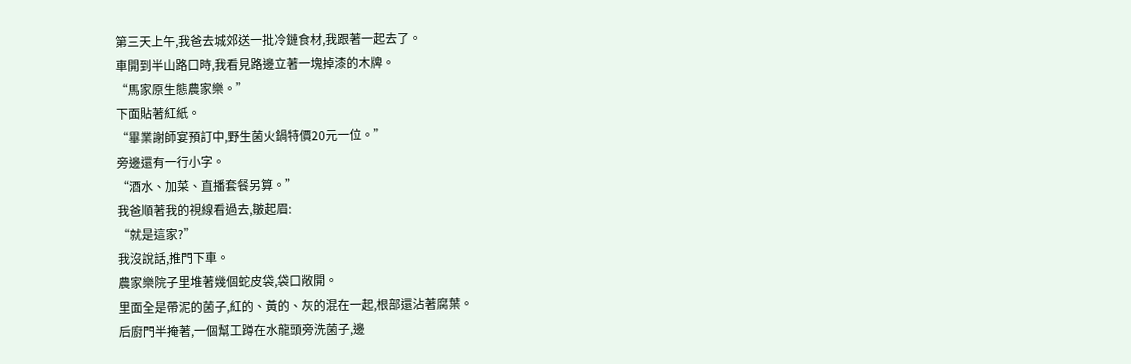第三天上午,我爸去城郊送一批冷鏈食材,我跟著一起去了。
車開到半山路口時,我看見路邊立著一塊掉漆的木牌。
“馬家原生態農家樂。”
下面貼著紅紙。
“畢業謝師宴預訂中,野生菌火鍋特價20元一位。”
旁邊還有一行小字。
“酒水、加菜、直播套餐另算。”
我爸順著我的視線看過去,皺起眉:
“就是這家?”
我沒說話,推門下車。
農家樂院子里堆著幾個蛇皮袋,袋口敞開。
里面全是帶泥的菌子,紅的、黃的、灰的混在一起,根部還沾著腐葉。
后廚門半掩著,一個幫工蹲在水龍頭旁洗菌子,邊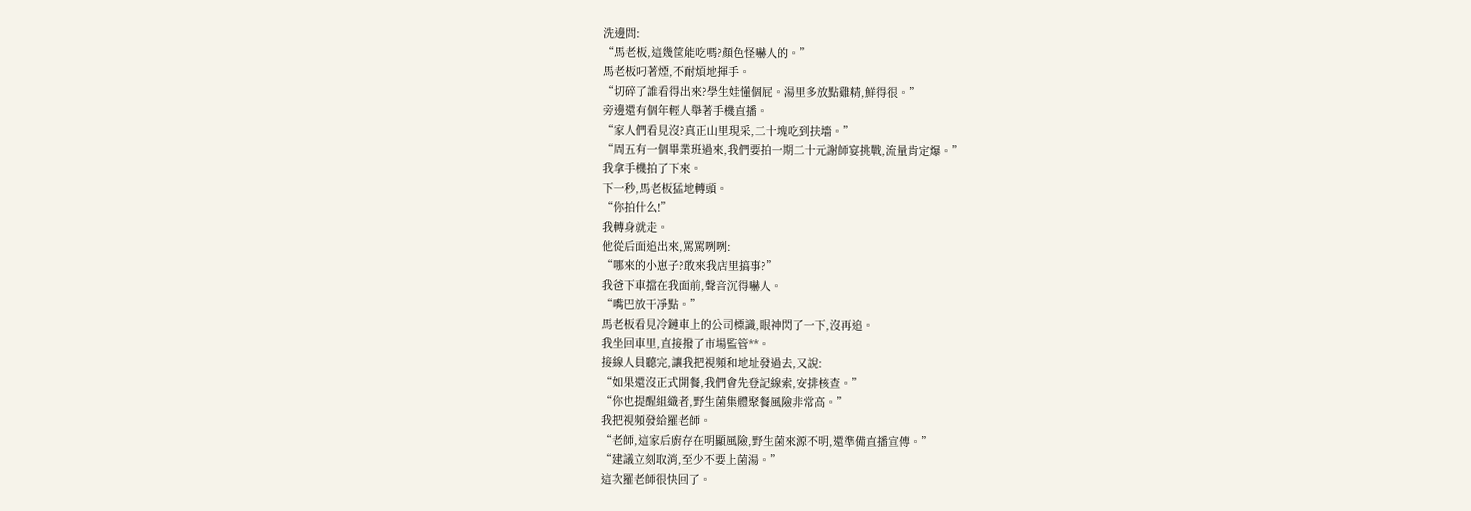洗邊問:
“馬老板,這幾筐能吃嗎?顏色怪嚇人的。”
馬老板叼著煙,不耐煩地揮手。
“切碎了誰看得出來?學生娃懂個屁。湯里多放點雞精,鮮得很。”
旁邊還有個年輕人舉著手機直播。
“家人們看見沒?真正山里現采,二十塊吃到扶墻。”
“周五有一個畢業班過來,我們要拍一期二十元謝師宴挑戰,流量肯定爆。”
我拿手機拍了下來。
下一秒,馬老板猛地轉頭。
“你拍什么!”
我轉身就走。
他從后面追出來,罵罵咧咧:
“哪來的小崽子?敢來我店里搞事?”
我爸下車擋在我面前,聲音沉得嚇人。
“嘴巴放干凈點。”
馬老板看見冷鏈車上的公司標識,眼神閃了一下,沒再追。
我坐回車里,直接撥了市場監管**。
接線人員聽完,讓我把視頻和地址發過去,又說:
“如果還沒正式開餐,我們會先登記線索,安排核查。”
“你也提醒組織者,野生菌集體聚餐風險非常高。”
我把視頻發給羅老師。
“老師,這家后廚存在明顯風險,野生菌來源不明,還準備直播宣傳。”
“建議立刻取消,至少不要上菌湯。”
這次羅老師很快回了。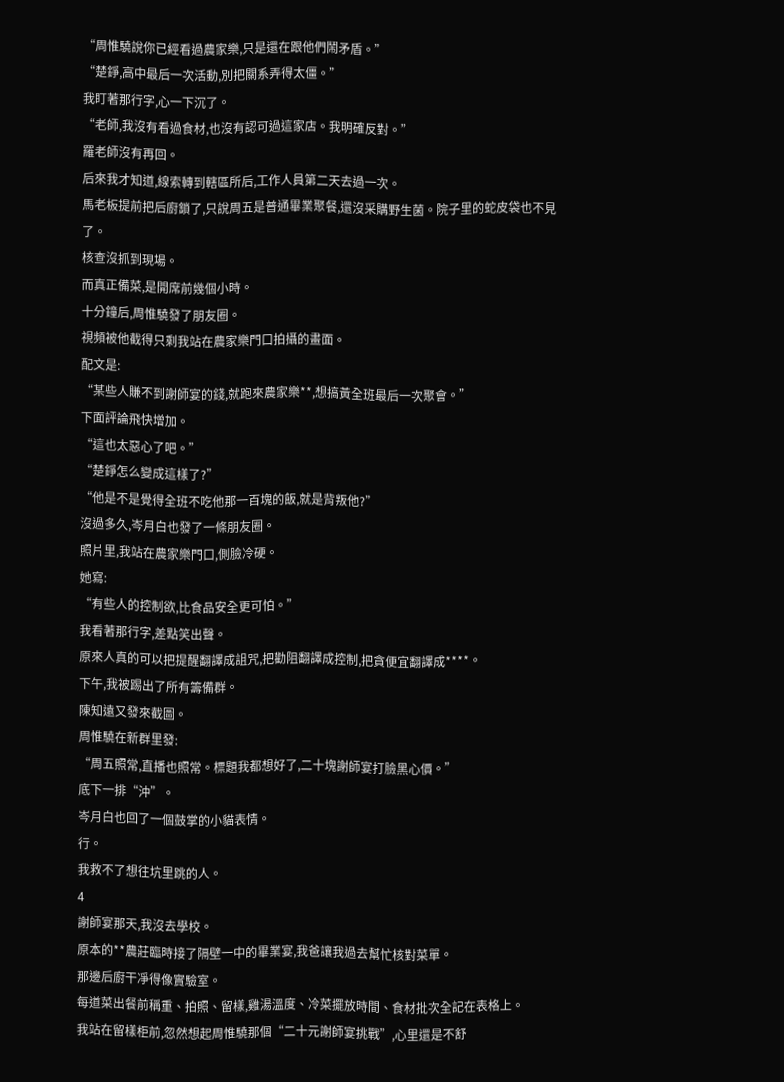“周惟驍說你已經看過農家樂,只是還在跟他們鬧矛盾。”
“楚錚,高中最后一次活動,別把關系弄得太僵。”
我盯著那行字,心一下沉了。
“老師,我沒有看過食材,也沒有認可過這家店。我明確反對。”
羅老師沒有再回。
后來我才知道,線索轉到轄區所后,工作人員第二天去過一次。
馬老板提前把后廚鎖了,只說周五是普通畢業聚餐,還沒采購野生菌。院子里的蛇皮袋也不見了。
核查沒抓到現場。
而真正備菜,是開席前幾個小時。
十分鐘后,周惟驍發了朋友圈。
視頻被他截得只剩我站在農家樂門口拍攝的畫面。
配文是:
“某些人賺不到謝師宴的錢,就跑來農家樂**,想搞黃全班最后一次聚會。”
下面評論飛快增加。
“這也太惡心了吧。”
“楚錚怎么變成這樣了?”
“他是不是覺得全班不吃他那一百塊的飯,就是背叛他?”
沒過多久,岑月白也發了一條朋友圈。
照片里,我站在農家樂門口,側臉冷硬。
她寫:
“有些人的控制欲,比食品安全更可怕。”
我看著那行字,差點笑出聲。
原來人真的可以把提醒翻譯成詛咒,把勸阻翻譯成控制,把貪便宜翻譯成****。
下午,我被踢出了所有籌備群。
陳知遠又發來截圖。
周惟驍在新群里發:
“周五照常,直播也照常。標題我都想好了,二十塊謝師宴打臉黑心價。”
底下一排“沖”。
岑月白也回了一個鼓掌的小貓表情。
行。
我救不了想往坑里跳的人。
4
謝師宴那天,我沒去學校。
原本的**農莊臨時接了隔壁一中的畢業宴,我爸讓我過去幫忙核對菜單。
那邊后廚干凈得像實驗室。
每道菜出餐前稱重、拍照、留樣,雞湯溫度、冷菜擺放時間、食材批次全記在表格上。
我站在留樣柜前,忽然想起周惟驍那個“二十元謝師宴挑戰”,心里還是不舒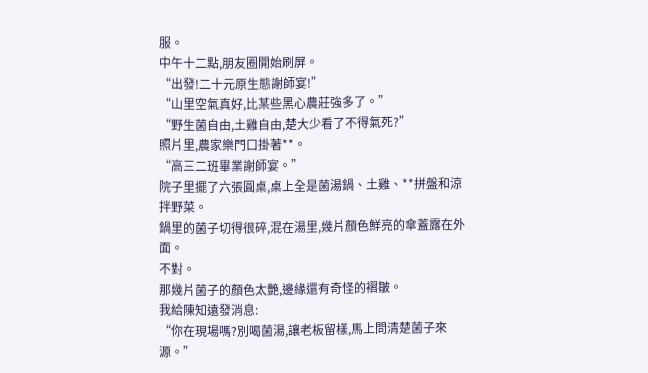服。
中午十二點,朋友圈開始刷屏。
“出發!二十元原生態謝師宴!”
“山里空氣真好,比某些黑心農莊強多了。”
“野生菌自由,土雞自由,楚大少看了不得氣死?”
照片里,農家樂門口掛著**。
“高三二班畢業謝師宴。”
院子里擺了六張圓桌,桌上全是菌湯鍋、土雞、**拼盤和涼拌野菜。
鍋里的菌子切得很碎,混在湯里,幾片顏色鮮亮的傘蓋露在外面。
不對。
那幾片菌子的顏色太艷,邊緣還有奇怪的褶皺。
我給陳知遠發消息:
“你在現場嗎?別喝菌湯,讓老板留樣,馬上問清楚菌子來源。”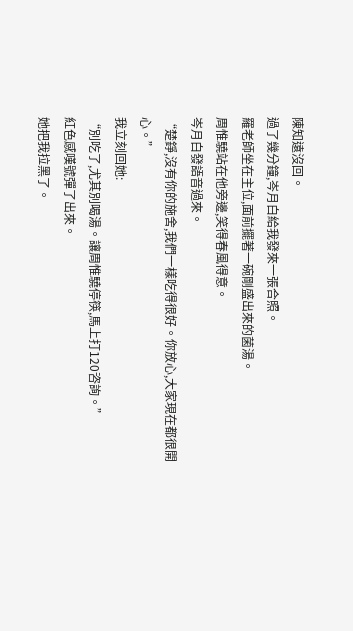陳知遠沒回。
過了幾分鐘,岑月白給我發來一張合照。
羅老師坐在主位,面前擺著一碗剛盛出來的菌湯。
周惟驍站在他旁邊,笑得春風得意。
岑月白發語音過來。
“楚錚,沒有你的施舍,我們一樣吃得很好。你放心,大家現在都很開心。”
我立刻回她:
“別吃了,尤其別喝湯。讓周惟驍停筷,馬上打120咨詢。”
紅色感嘆號彈了出來。
她把我拉黑了。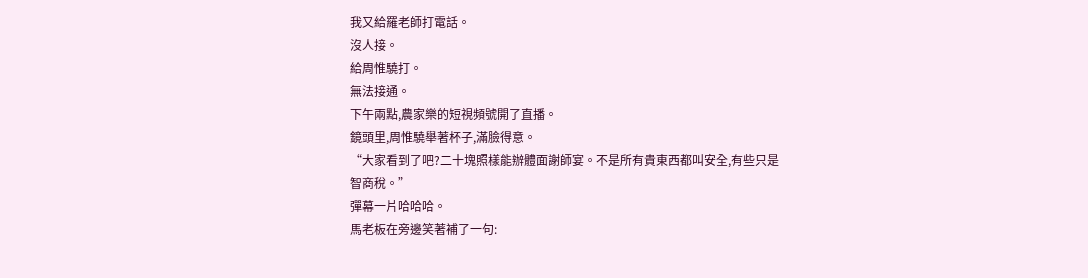我又給羅老師打電話。
沒人接。
給周惟驍打。
無法接通。
下午兩點,農家樂的短視頻號開了直播。
鏡頭里,周惟驍舉著杯子,滿臉得意。
“大家看到了吧?二十塊照樣能辦體面謝師宴。不是所有貴東西都叫安全,有些只是智商稅。”
彈幕一片哈哈哈。
馬老板在旁邊笑著補了一句: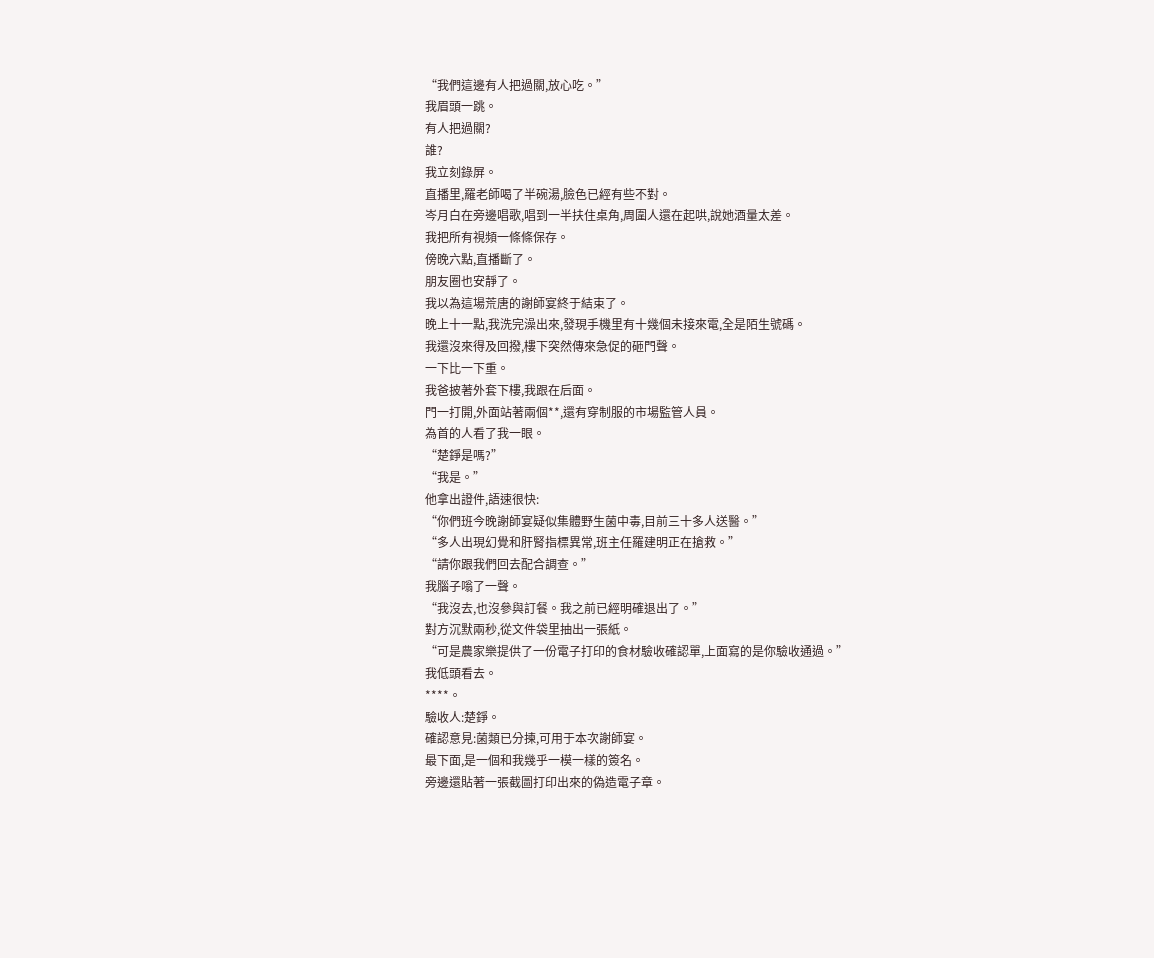“我們這邊有人把過關,放心吃。”
我眉頭一跳。
有人把過關?
誰?
我立刻錄屏。
直播里,羅老師喝了半碗湯,臉色已經有些不對。
岑月白在旁邊唱歌,唱到一半扶住桌角,周圍人還在起哄,說她酒量太差。
我把所有視頻一條條保存。
傍晚六點,直播斷了。
朋友圈也安靜了。
我以為這場荒唐的謝師宴終于結束了。
晚上十一點,我洗完澡出來,發現手機里有十幾個未接來電,全是陌生號碼。
我還沒來得及回撥,樓下突然傳來急促的砸門聲。
一下比一下重。
我爸披著外套下樓,我跟在后面。
門一打開,外面站著兩個**,還有穿制服的市場監管人員。
為首的人看了我一眼。
“楚錚是嗎?”
“我是。”
他拿出證件,語速很快:
“你們班今晚謝師宴疑似集體野生菌中毒,目前三十多人送醫。”
“多人出現幻覺和肝腎指標異常,班主任羅建明正在搶救。”
“請你跟我們回去配合調查。”
我腦子嗡了一聲。
“我沒去,也沒參與訂餐。我之前已經明確退出了。”
對方沉默兩秒,從文件袋里抽出一張紙。
“可是農家樂提供了一份電子打印的食材驗收確認單,上面寫的是你驗收通過。”
我低頭看去。
****。
驗收人:楚錚。
確認意見:菌類已分揀,可用于本次謝師宴。
最下面,是一個和我幾乎一模一樣的簽名。
旁邊還貼著一張截圖打印出來的偽造電子章。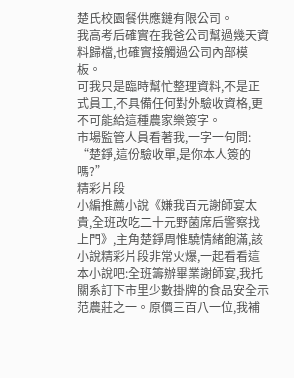楚氏校園餐供應鏈有限公司。
我高考后確實在我爸公司幫過幾天資料歸檔,也確實接觸過公司內部模板。
可我只是臨時幫忙整理資料,不是正式員工,不具備任何對外驗收資格,更不可能給這種農家樂簽字。
市場監管人員看著我,一字一句問:
“楚錚,這份驗收單,是你本人簽的嗎?”
精彩片段
小編推薦小說《嫌我百元謝師宴太貴,全班改吃二十元野菌席后警察找上門》,主角楚錚周惟驍情緒飽滿,該小說精彩片段非常火爆,一起看看這本小說吧:全班籌辦畢業謝師宴,我托關系訂下市里少數掛牌的食品安全示范農莊之一。原價三百八一位,我補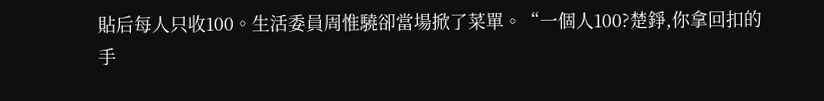貼后每人只收100。生活委員周惟驍卻當場掀了菜單。“一個人100?楚錚,你拿回扣的手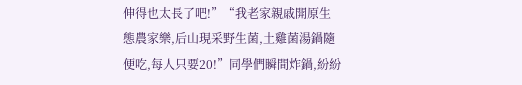伸得也太長了吧!”“我老家親戚開原生態農家樂,后山現采野生菌,土雞菌湯鍋隨便吃,每人只要20!”同學們瞬間炸鍋,紛紛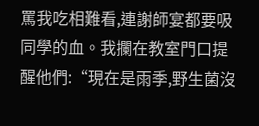罵我吃相難看,連謝師宴都要吸同學的血。我攔在教室門口提醒他們:“現在是雨季,野生菌沒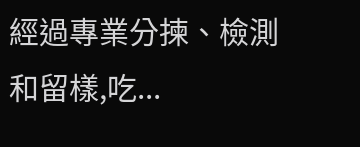經過專業分揀、檢測和留樣,吃...